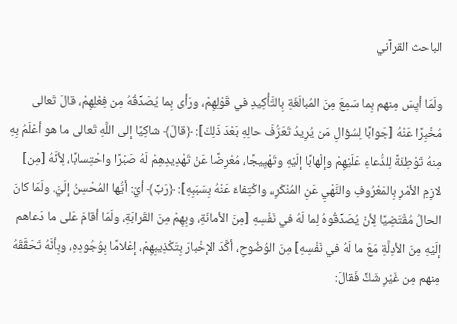الباحث القرآني

ولَمّا أيِسَ مِنهم بِما سَمِعَ مِنَ المُبالَغَةِ بِالتَّأْكِيدِ في قَوْلِهِمْ، ورَأى بِما يُصَدِّقُهُ مِن فِعْلِهِمْ، قالَ تَعالى مُخْبِرًا عَنْهُ [جَوابًا لِسُؤالِ مَن يُرِيدُ تَعَرُّفَ حالِهِ بَعْدَ ذَلِكَ]: ﴿قالَ﴾ شاكِيًا إلى اللَّهِ تَعالى ما هو أعْلَمُ بِهِ مِنهُ تَوْطِئَةً لِلدُّعاءِ عَلَيْهِمْ وإلْهابًا إلَيْهِ وتَهْيِيجًا، مُعْرِضًا عَنْ تَهْدِيدِهِمْ لَهُ صَبْرًا واحْتِسابًا، لِأنَّهُ [مِن] لازِمِ الأمْرِ بِالمَعْرُوفِ والنَّهْيِ عَنِ المُنْكَرِ،، واكْتِفاءٌ عَنْهُ بِسَبَبِهِ]: ﴿رَبِّ﴾ أيْ: أيُّها المُحْسِنُ إلَيَّ. ولَمّا كانَ الحالُ مُقْتَضِيًا لِأنْ يُصَدِّقُوهُ لِما لَهُ في نَفْسِهِ [مِنَ الأمانَةِ، وبِهِمْ مِنَ القَرابَةِ، ولَمّا أقامَ عَلى ما دَعاهم إلَيْهِ مِنَ الأدِلَّةِ مَعَ ما لَهُ في نَفْسِهِ] مِنَ الوُضُوحِ، أكَّدَ الإخْبارَ بِتَكْذِيبِهِمْ، إعْلامًا بِوُجُودِهِ، وبِأنَّهُ تَحَقَّقَهُ مِنهم مِن غَيْرِ شَكٍّ فَقالَ: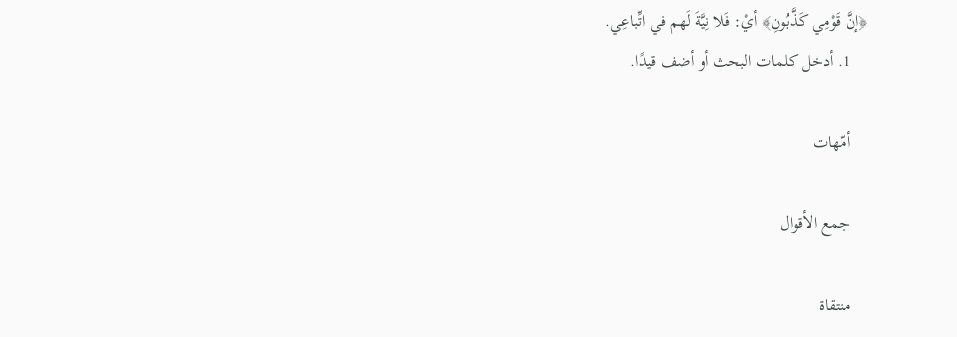﴿إنَّ قَوْمِي كَذَّبُونِ﴾ أيْ: فَلا نِيَّةَ لَهم في اتِّباعِي.
    1. أدخل كلمات البحث أو أضف قيدًا.

    أمّهات

    جمع الأقوال

    منتقاة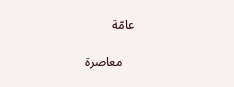عامّة

    معاصرة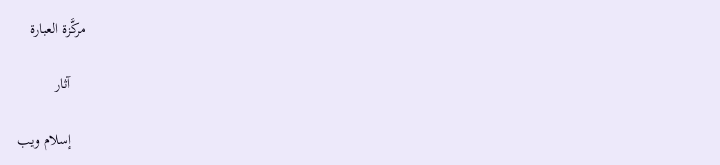مركَّزة العبارة

    آثار

    إسلام ويب